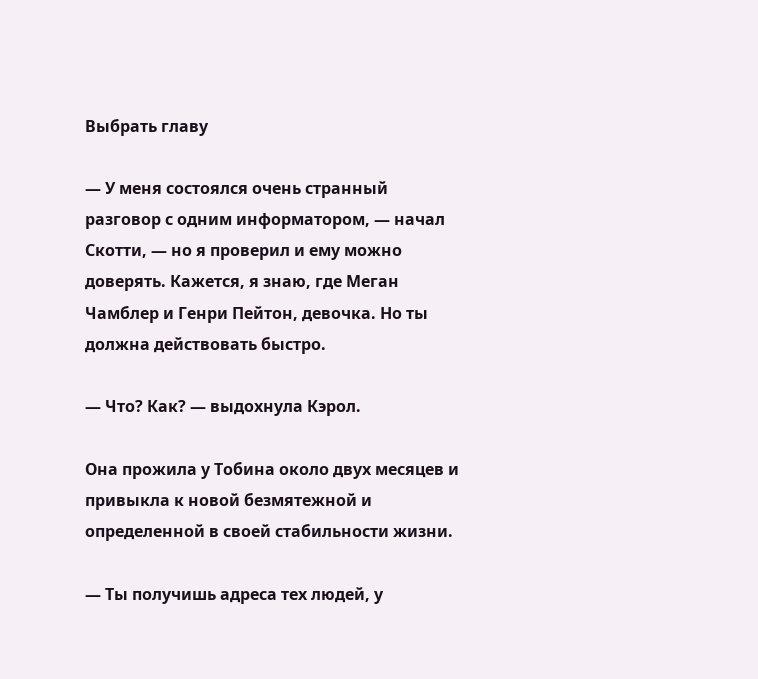Выбрать главу

— У меня состоялся очень странный разговор с одним информатором, — начал Скотти, — но я проверил и ему можно доверять. Кажется, я знаю, где Меган Чамблер и Генри Пейтон, девочка. Но ты должна действовать быстро.

— Что? Как? — выдохнула Кэрол.

Она прожила у Тобина около двух месяцев и привыкла к новой безмятежной и определенной в своей стабильности жизни.

— Ты получишь адреса тех людей, у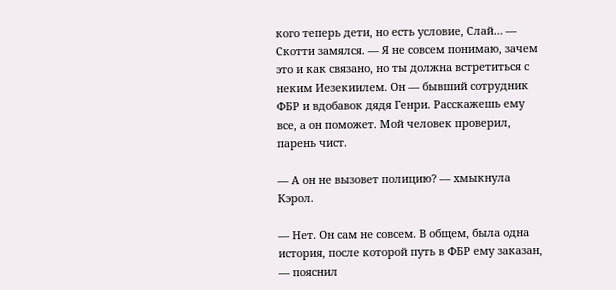кого теперь дети, но есть условие, Слай… — Скотти замялся. — Я не совсем понимаю, зачем это и как связано, но ты должна встретиться с неким Иезекиилем. Он — бывший сотрудник ФБР и вдобавок дядя Генри. Расскажешь ему все, а он поможет. Мой человек проверил, парень чист.

— А он не вызовет полицию? — хмыкнула Кэрол.

— Нет. Он сам не совсем. В общем, была одна история, после которой путь в ФБР ему заказан, — пояснил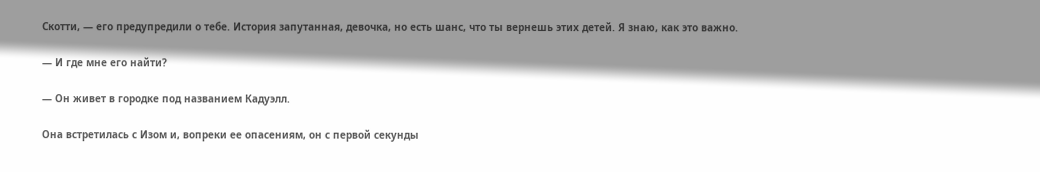Скотти, — его предупредили о тебе. История запутанная, девочка, но есть шанс, что ты вернешь этих детей. Я знаю, как это важно.

— И где мне его найти?

— Он живет в городке под названием Кадуэлл.

Она встретилась с Изом и, вопреки ее опасениям, он с первой секунды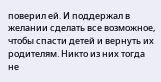поверил ей. И поддержал в желании сделать все возможное, чтобы спасти детей и вернуть их родителям. Никто из них тогда не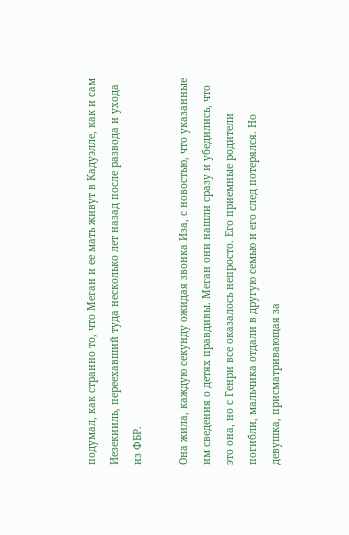подумал, как странно то, что Меган и ее мать живут в Кадуэлле, как и сам Иезекииль, переехавший туда несколько лет назад после развода и ухода из ФБР.

Она жила, каждую секунду ожидая звонка Иза, с новостью, что указанные им сведения о детях правдивы. Меган они нашли сразу и убедились, что это она, но с Генри все оказалось непросто. Его приемные родители погибли, мальчика отдали в другую семью и его след потерялся. Но девушка, присматривающая за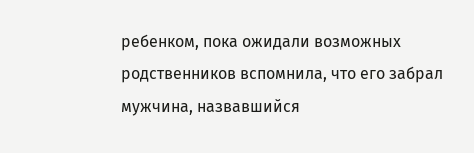ребенком, пока ожидали возможных родственников вспомнила, что его забрал мужчина, назвавшийся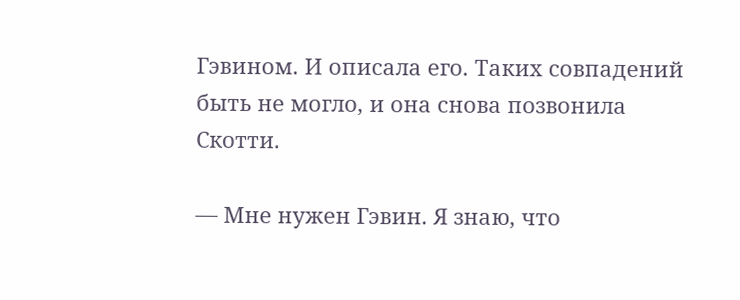Гэвином. И описала его. Таких совпадений быть не могло, и она снова позвонила Скотти.

— Мне нужен Гэвин. Я знаю, что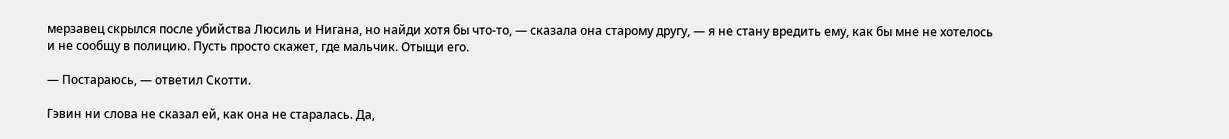мерзавец скрылся после убийства Люсиль и Нигана, но найди хотя бы что-то, — сказала она старому другу, — я не стану вредить ему, как бы мне не хотелось и не сообщу в полицию. Пусть просто скажет, где мальчик. Отыщи его.

— Постараюсь, — ответил Скотти.

Гэвин ни слова не сказал ей, как она не старалась. Да,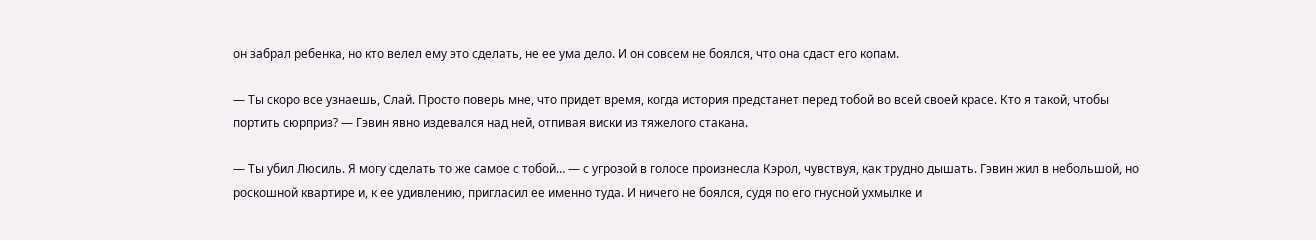он забрал ребенка, но кто велел ему это сделать, не ее ума дело. И он совсем не боялся, что она сдаст его копам.

— Ты скоро все узнаешь, Слай. Просто поверь мне, что придет время, когда история предстанет перед тобой во всей своей красе. Кто я такой, чтобы портить сюрприз? — Гэвин явно издевался над ней, отпивая виски из тяжелого стакана.

— Ты убил Люсиль. Я могу сделать то же самое с тобой… — с угрозой в голосе произнесла Кэрол, чувствуя, как трудно дышать. Гэвин жил в небольшой, но роскошной квартире и, к ее удивлению, пригласил ее именно туда. И ничего не боялся, судя по его гнусной ухмылке и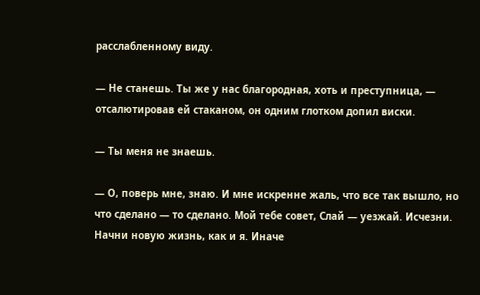расслабленному виду.

— Не станешь. Ты же у нас благородная, хоть и преступница, — отсалютировав ей стаканом, он одним глотком допил виски.

— Ты меня не знаешь.

— О, поверь мне, знаю. И мне искренне жаль, что все так вышло, но что сделано — то сделано. Мой тебе совет, Слай — уезжай. Исчезни. Начни новую жизнь, как и я. Иначе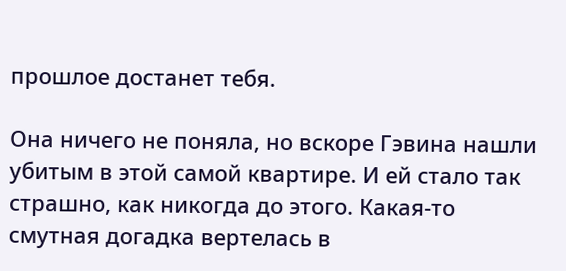прошлое достанет тебя.

Она ничего не поняла, но вскоре Гэвина нашли убитым в этой самой квартире. И ей стало так страшно, как никогда до этого. Какая-то смутная догадка вертелась в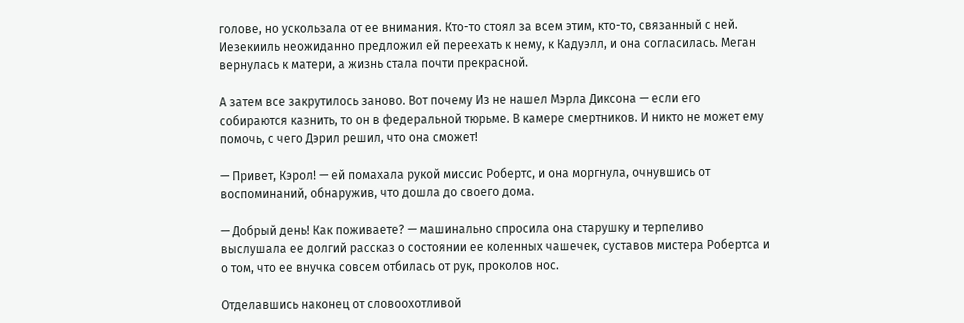голове, но ускользала от ее внимания. Кто-то стоял за всем этим, кто-то, связанный с ней. Иезекииль неожиданно предложил ей переехать к нему, к Кадуэлл, и она согласилась. Меган вернулась к матери, а жизнь стала почти прекрасной.

А затем все закрутилось заново. Вот почему Из не нашел Мэрла Диксона — если его собираются казнить, то он в федеральной тюрьме. В камере смертников. И никто не может ему помочь, с чего Дэрил решил, что она сможет!

— Привет, Кэрол! — ей помахала рукой миссис Робертс, и она моргнула, очнувшись от воспоминаний, обнаружив, что дошла до своего дома.

— Добрый день! Как поживаете? — машинально спросила она старушку и терпеливо выслушала ее долгий рассказ о состоянии ее коленных чашечек, суставов мистера Робертса и о том, что ее внучка совсем отбилась от рук, проколов нос.

Отделавшись наконец от словоохотливой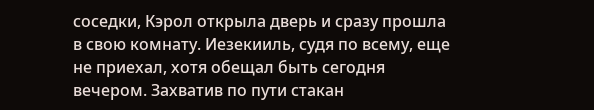соседки, Кэрол открыла дверь и сразу прошла в свою комнату. Иезекииль, судя по всему, еще не приехал, хотя обещал быть сегодня вечером. Захватив по пути стакан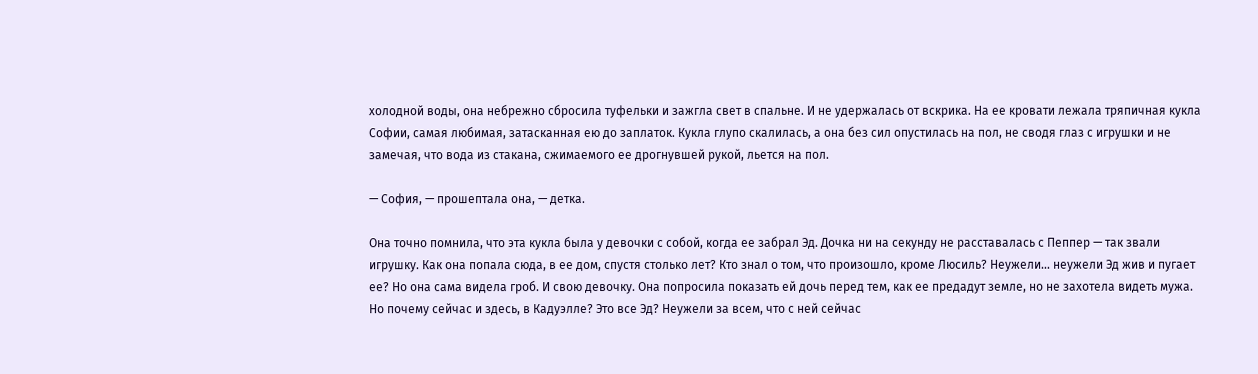холодной воды, она небрежно сбросила туфельки и зажгла свет в спальне. И не удержалась от вскрика. На ее кровати лежала тряпичная кукла Софии, самая любимая, затасканная ею до заплаток. Кукла глупо скалилась, а она без сил опустилась на пол, не сводя глаз с игрушки и не замечая, что вода из стакана, сжимаемого ее дрогнувшей рукой, льется на пол.

— София, — прошептала она, — детка.

Она точно помнила, что эта кукла была у девочки с собой, когда ее забрал Эд. Дочка ни на секунду не расставалась с Пеппер — так звали игрушку. Как она попала сюда, в ее дом, спустя столько лет? Кто знал о том, что произошло, кроме Люсиль? Неужели… неужели Эд жив и пугает ее? Но она сама видела гроб. И свою девочку. Она попросила показать ей дочь перед тем, как ее предадут земле, но не захотела видеть мужа. Но почему сейчас и здесь, в Кадуэлле? Это все Эд? Неужели за всем, что с ней сейчас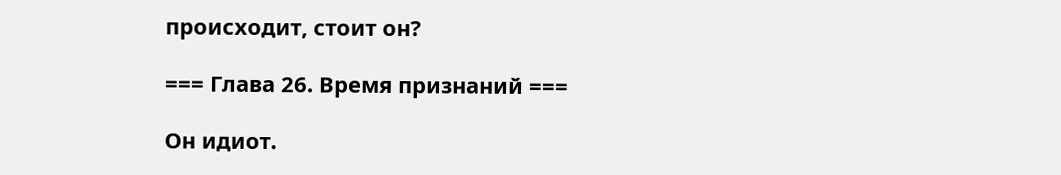происходит, стоит он?

=== Глава 26. Время признаний ===

Он идиот.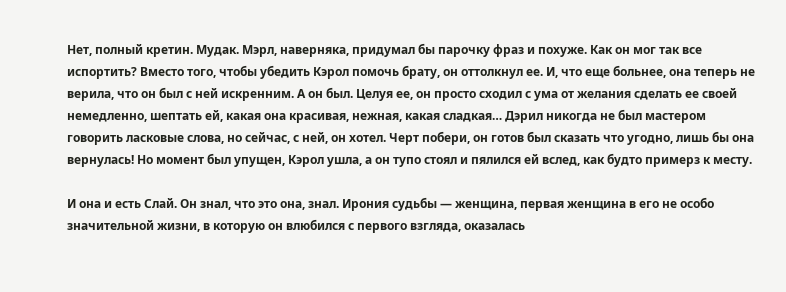Нет, полный кретин. Мудак. Мэрл, наверняка, придумал бы парочку фраз и похуже. Как он мог так все испортить? Вместо того, чтобы убедить Кэрол помочь брату, он оттолкнул ее. И, что еще больнее, она теперь не верила, что он был с ней искренним. А он был. Целуя ее, он просто сходил с ума от желания сделать ее своей немедленно, шептать ей, какая она красивая, нежная, какая сладкая… Дэрил никогда не был мастером говорить ласковые слова, но сейчас, с ней, он хотел. Черт побери, он готов был сказать что угодно, лишь бы она вернулась! Но момент был упущен, Кэрол ушла, а он тупо стоял и пялился ей вслед, как будто примерз к месту.

И она и есть Слай. Он знал, что это она, знал. Ирония судьбы — женщина, первая женщина в его не особо значительной жизни, в которую он влюбился с первого взгляда, оказалась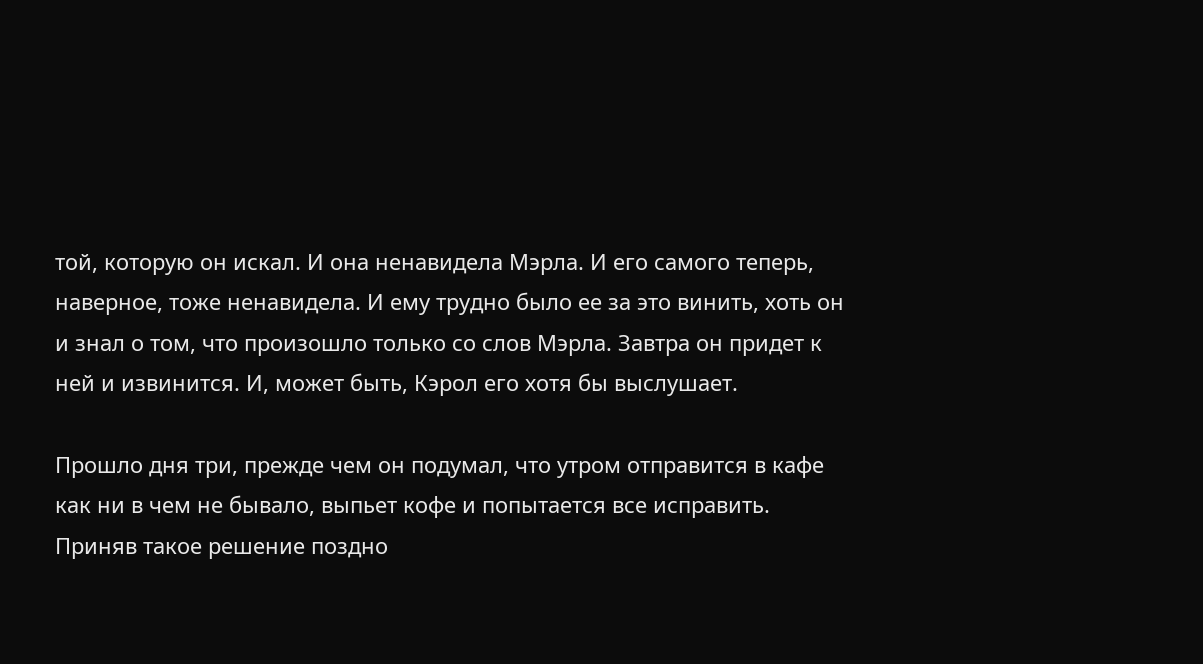той, которую он искал. И она ненавидела Мэрла. И его самого теперь, наверное, тоже ненавидела. И ему трудно было ее за это винить, хоть он и знал о том, что произошло только со слов Мэрла. Завтра он придет к ней и извинится. И, может быть, Кэрол его хотя бы выслушает.

Прошло дня три, прежде чем он подумал, что утром отправится в кафе как ни в чем не бывало, выпьет кофе и попытается все исправить. Приняв такое решение поздно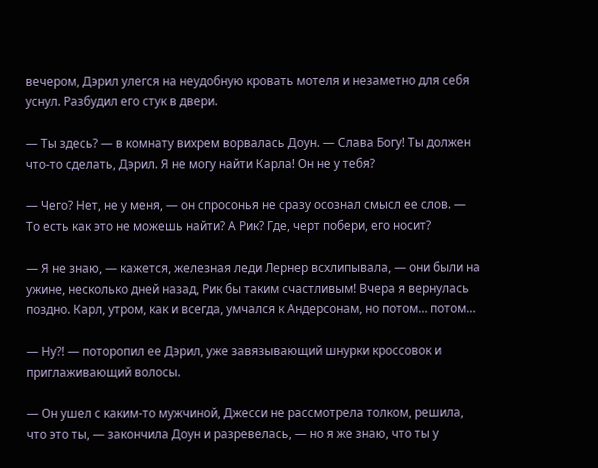вечером, Дэрил улегся на неудобную кровать мотеля и незаметно для себя уснул. Разбудил его стук в двери.

— Ты здесь? — в комнату вихрем ворвалась Доун. — Слава Богу! Ты должен что-то сделать, Дэрил. Я не могу найти Карла! Он не у тебя?

— Чего? Нет, не у меня, — он спросонья не сразу осознал смысл ее слов. — То есть как это не можешь найти? А Рик? Где, черт побери, его носит?

— Я не знаю, — кажется, железная леди Лернер всхлипывала, — они были на ужине, несколько дней назад, Рик бы таким счастливым! Вчера я вернулась поздно. Карл, утром, как и всегда, умчался к Андерсонам, но потом… потом…

— Ну?! — поторопил ее Дэрил, уже завязывающий шнурки кроссовок и приглаживающий волосы.

— Он ушел с каким-то мужчиной, Джесси не рассмотрела толком, решила, что это ты, — закончила Доун и разревелась, — но я же знаю, что ты у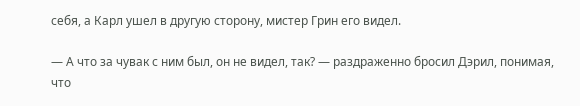себя, а Карл ушел в другую сторону, мистер Грин его видел.

— А что за чувак с ним был, он не видел, так? — раздраженно бросил Дэрил, понимая, что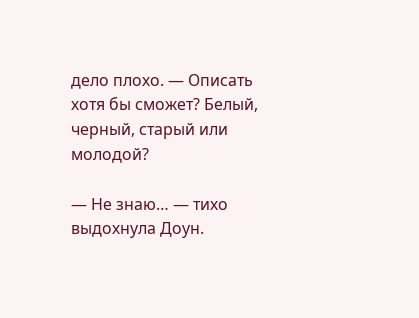дело плохо. — Описать хотя бы сможет? Белый, черный, старый или молодой?

— Не знаю… — тихо выдохнула Доун.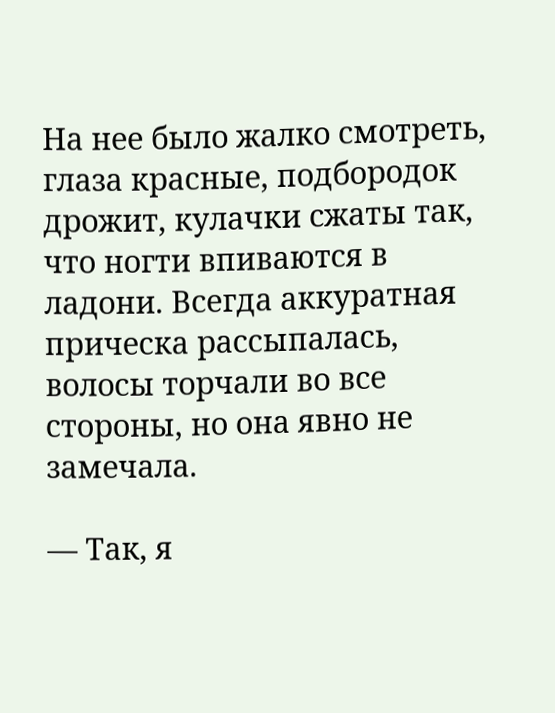На нее было жалко смотреть, глаза красные, подбородок дрожит, кулачки сжаты так, что ногти впиваются в ладони. Всегда аккуратная прическа рассыпалась, волосы торчали во все стороны, но она явно не замечала.

— Так, я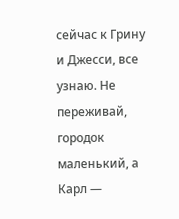сейчас к Грину и Джесси, все узнаю. Не переживай, городок маленький, а Карл —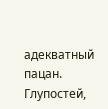адекватный пацан. Глупостей,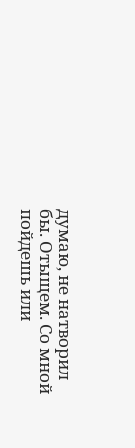думаю, не натворил бы. Отыщем. Со мной пойдешь или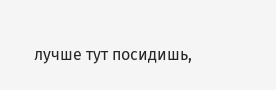лучше тут посидишь,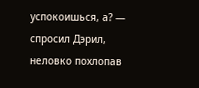успокоишься, а? — спросил Дэрил, неловко похлопав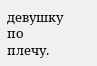девушку по плечу.